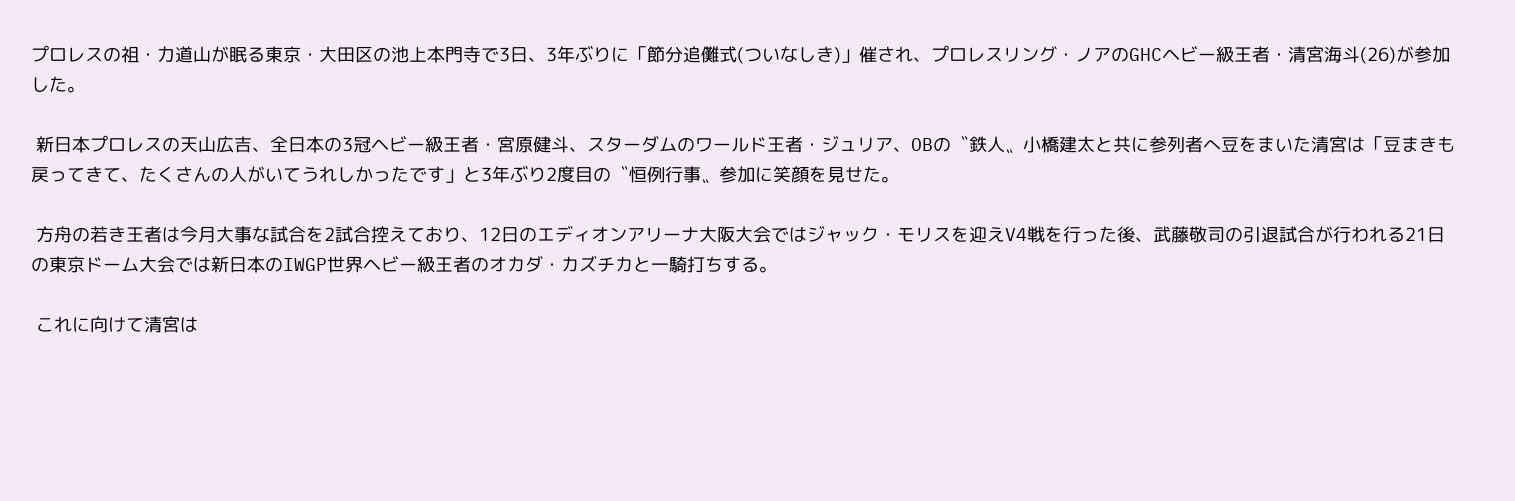プロレスの祖・力道山が眠る東京・大田区の池上本門寺で3日、3年ぶりに「節分追儺式(ついなしき)」催され、プロレスリング・ノアのGHCヘビー級王者・清宮海斗(26)が参加した。

 新日本プロレスの天山広吉、全日本の3冠ヘビー級王者・宮原健斗、スターダムのワールド王者・ジュリア、OBの〝鉄人〟小橋建太と共に参列者へ豆をまいた清宮は「豆まきも戻ってきて、たくさんの人がいてうれしかったです」と3年ぶり2度目の〝恒例行事〟参加に笑顔を見せた。

 方舟の若き王者は今月大事な試合を2試合控えており、12日のエディオンアリーナ大阪大会ではジャック・モリスを迎えV4戦を行った後、武藤敬司の引退試合が行われる21日の東京ドーム大会では新日本のIWGP世界ヘビー級王者のオカダ・カズチカと一騎打ちする。

 これに向けて清宮は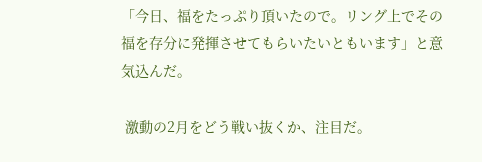「今日、福をたっぷり頂いたので。リング上でその福を存分に発揮させてもらいたいともいます」と意気込んだ。

 激動の2月をどう戦い抜くか、注目だ。